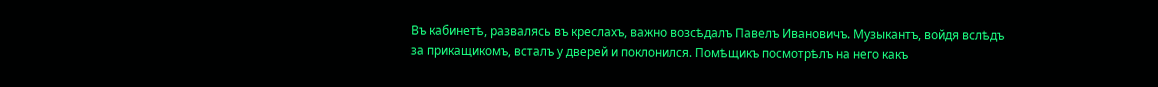Въ кабинетѣ, развалясь въ креслахъ, важно возсѣдалъ Павелъ Ивановичъ. Музыкантъ, войдя вслѣдъ за прикащикомъ, всталъ у дверей и поклонился. Помѣщикъ посмотрѣлъ на него какъ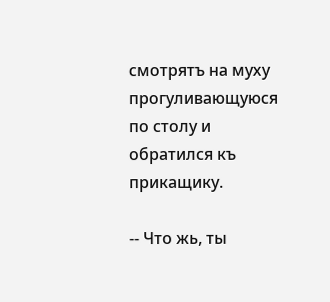смотрятъ на муху прогуливающуюся по столу и обратился къ прикащику.

-- Что жь, ты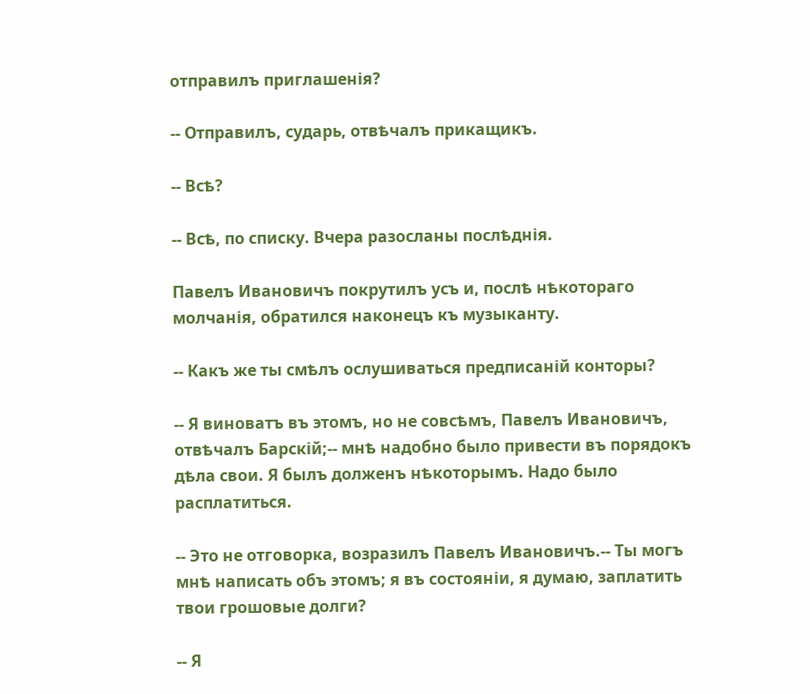отправилъ приглашенія?

-- Отправилъ, сударь, отвѣчалъ прикащикъ.

-- Всѣ?

-- Всѣ, по списку. Вчера разосланы послѣднія.

Павелъ Ивановичъ покрутилъ усъ и, послѣ нѣкотораго молчанія, обратился наконецъ къ музыканту.

-- Какъ же ты смѣлъ ослушиваться предписаній конторы?

-- Я виноватъ въ этомъ, но не совсѣмъ, Павелъ Ивановичъ, отвѣчалъ Барскій;-- мнѣ надобно было привести въ порядокъ дѣла свои. Я былъ долженъ нѣкоторымъ. Надо было расплатиться.

-- Это не отговорка, возразилъ Павелъ Ивановичъ.-- Ты могъ мнѣ написать объ этомъ; я въ состояніи, я думаю, заплатить твои грошовые долги?

-- Я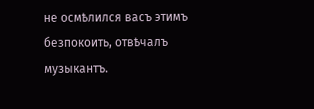не осмѣлился васъ этимъ безпокоить, отвѣчалъ музыкантъ.